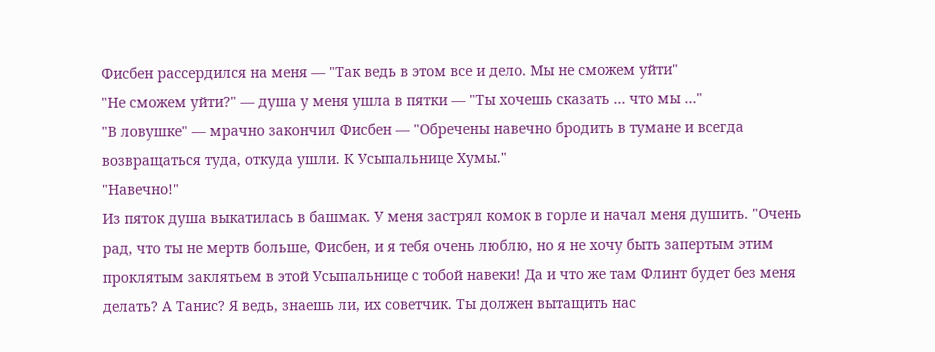Фисбен рассердился на меня — "Так ведь в этом все и дело. Мы не сможем уйти"
"Не сможем уйти?" — душа у меня ушла в пятки — "Ты хочешь сказать … что мы …"
"В ловушке" — мрачно закончил Фисбен — "Обречены навечно бродить в тумане и всегда возвращаться туда, откуда ушли. К Усыпальнице Хумы."
"Навечно!"
Из пяток душа выкатилась в башмак. У меня застрял комок в горле и начал меня душить. "Очень рад, что ты не мертв больше, Фисбен, и я тебя очень люблю, но я не хочу быть запертым этим проклятым заклятьем в этой Усыпальнице с тобой навеки! Да и что же там Флинт будет без меня делать? А Танис? Я ведь, знаешь ли, их советчик. Ты должен вытащить нас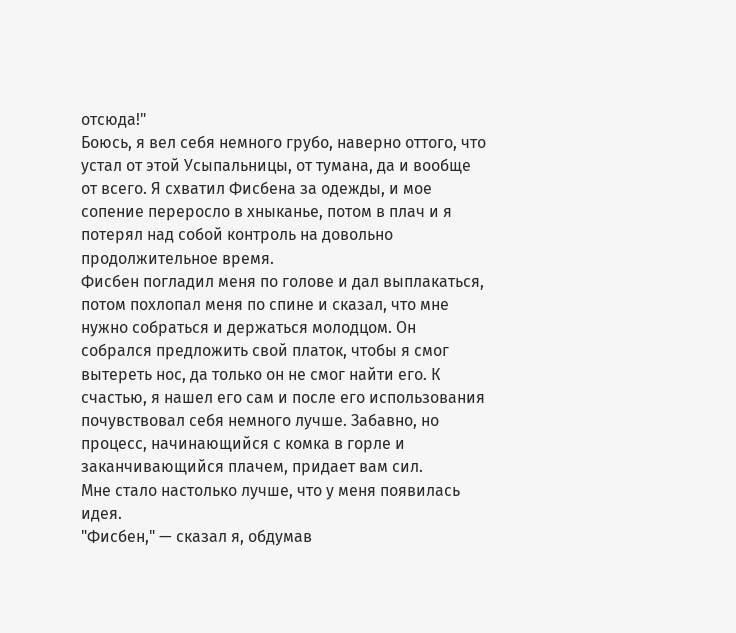отсюда!"
Боюсь, я вел себя немного грубо, наверно оттого, что устал от этой Усыпальницы, от тумана, да и вообще от всего. Я схватил Фисбена за одежды, и мое сопение переросло в хныканье, потом в плач и я потерял над собой контроль на довольно продолжительное время.
Фисбен погладил меня по голове и дал выплакаться, потом похлопал меня по спине и сказал, что мне нужно собраться и держаться молодцом. Он собрался предложить свой платок, чтобы я смог вытереть нос, да только он не смог найти его. К счастью, я нашел его сам и после его использования почувствовал себя немного лучше. Забавно, но процесс, начинающийся с комка в горле и заканчивающийся плачем, придает вам сил.
Мне стало настолько лучше, что у меня появилась идея.
"Фисбен," — сказал я, обдумав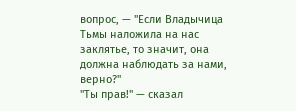вопрос, — "Если Владычица Тьмы наложила на нас заклятье, то значит, она должна наблюдать за нами, верно?"
"Ты прав!" — сказал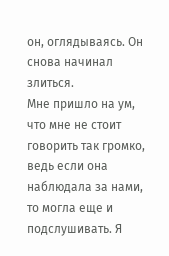он, оглядываясь. Он снова начинал злиться.
Мне пришло на ум, что мне не стоит говорить так громко, ведь если она наблюдала за нами, то могла еще и подслушивать. Я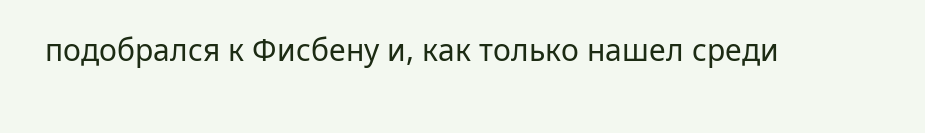подобрался к Фисбену и, как только нашел среди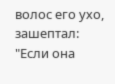волос его ухо, зашептал: "Если она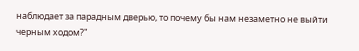наблюдает за парадным дверью, то почему бы нам незаметно не выйти черным ходом?"